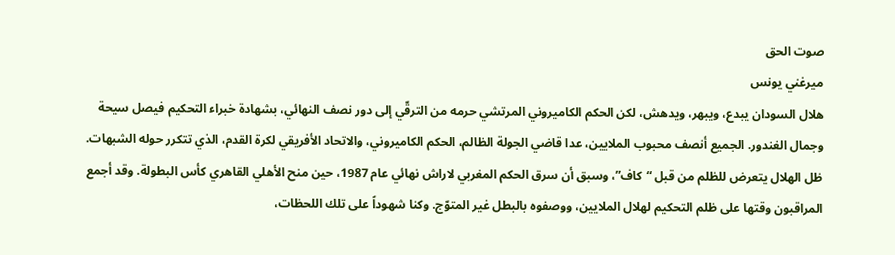صوت الحق
ميرغني يونس
هلال السودان يبدع، ويبهر، ويدهش، لكن الحكم الكاميروني المرتشي حرمه من الترقّي إلى دور نصف النهائي، بشهادة خبراء التحكيم فيصل سيحة وجمال الغندور. الجميع أنصف محبوب الملايين، عدا قاضي الجولة الظالم، الحكم الكاميروني، والاتحاد الأفريقي لكرة القدم، الذي تتكرر حوله الشبهات.
ظل الهلال يتعرض للظلم من قبل “كاف”، وسبق أن سرق الحكم المغربي لاراش نهائي عام 1987، حين منح الأهلي القاهري كأس البطولة. وقد أجمع المراقبون وقتها على ظلم التحكيم لهلال الملايين، ووصفوه بالبطل غير المتوّج. وكنا شهوداً على تلك اللحظات،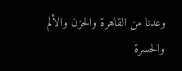وعدنا من القاهرة والحزن والألم والحسرة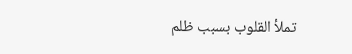تملأ القلوب بسبب ظلم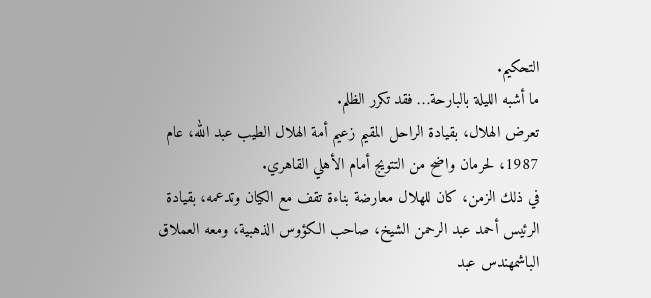التحكيم.
ما أشبه الليلة بالبارحة… فقد تكرر الظلم.
تعرض الهلال، بقيادة الراحل المقيم زعيم أمة الهلال الطيب عبد الله، عام 1987، لحرمان واضح من التتويج أمام الأهلي القاهري.
في ذلك الزمن، كان للهلال معارضة بناءة تقف مع الكيان وتدعمه، بقيادة الرئيس أحمد عبد الرحمن الشيخ، صاحب الكؤوس الذهبية، ومعه العملاق الباشمهندس عبد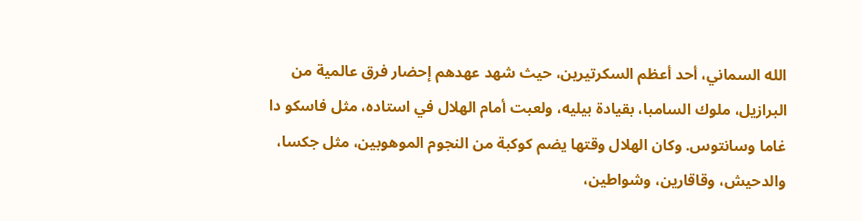الله السماني، أحد أعظم السكرتيرين، حيث شهد عهدهم إحضار فرق عالمية من البرازيل، ملوك السامبا، بقيادة بيليه، ولعبت أمام الهلال في استاده، مثل فاسكو دا غاما وسانتوس. وكان الهلال وقتها يضم كوكبة من النجوم الموهوبين، مثل جكسا، والدحيش، وقاقارين، وشواطين،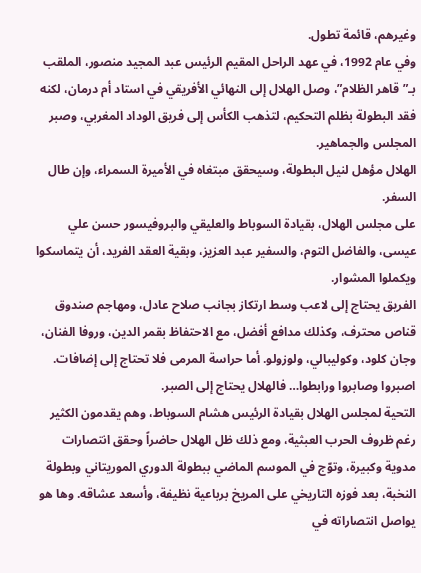وغيرهم، قائمة تطول.
وفي عام 1992، في عهد الراحل المقيم الرئيس عبد المجيد منصور، الملقب بـ”قاهر الظلام”، وصل الهلال إلى النهائي الأفريقي في استاد أم درمان، لكنه فقد البطولة بظلم التحكيم، لتذهب الكأس إلى فريق الوداد المغربي، وصبر المجلس والجماهير.
الهلال مؤهل لنيل البطولة، وسيحقق مبتغاه في الأميرة السمراء، وإن طال السفر.
على مجلس الهلال، بقيادة السوباط والعليقي والبروفيسور حسن علي عيسى، والفاضل التوم، والسفير عبد العزيز، وبقية العقد الفريد، أن يتماسكوا ويكملوا المشوار.
الفريق يحتاج إلى لاعب وسط ارتكاز بجانب صلاح عادل، ومهاجم صندوق قناص محترف، وكذلك مدافع أفضل، مع الاحتفاظ بقمر الدين، وروفا الفنان، وجان كلود، وكوليبالي، ولوزولو. أما حراسة المرمى فلا تحتاج إلى إضافات.
اصبروا وصابروا ورابطوا… فالهلال يحتاج إلى الصبر.
التحية لمجلس الهلال بقيادة الرئيس هشام السوباط، وهم يقدمون الكثير رغم ظروف الحرب العبثية، ومع ذلك ظل الهلال حاضراً وحقق انتصارات مدوية وكبيرة، وتوّج في الموسم الماضي ببطولة الدوري الموريتاني وبطولة النخبة، بعد فوزه التاريخي على المريخ برباعية نظيفة، وأسعد عشاقه. وها هو يواصل انتصاراته في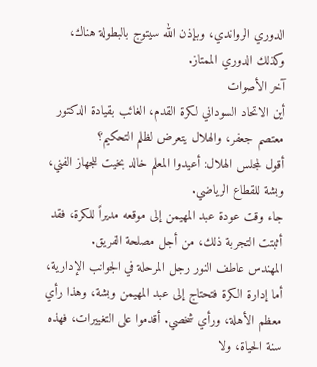الدوري الرواندي، وبإذن الله سيتوج بالبطولة هناك، وكذلك الدوري الممتاز.
آخر الأصوات
أين الاتحاد السوداني لكرة القدم، الغائب بقيادة الدكتور معتصم جعفر، والهلال يتعرض لظلم التحكيم؟
أقول لمجلس الهلال: أعيدوا المعلم خالد بخيت للجهاز الفني، وبشة للقطاع الرياضي.
جاء وقت عودة عبد المهيمن إلى موقعه مديراً للكرة، فقد أثبتت التجربة ذلك، من أجل مصلحة الفريق.
المهندس عاطف النور رجل المرحلة في الجوانب الإدارية، أما إدارة الكرة فتحتاج إلى عبد المهيمن وبشة، وهذا رأي معظم الأهلة، ورأي شخصي. أقدموا على التغييرات، فهذه سنة الحياة، ولا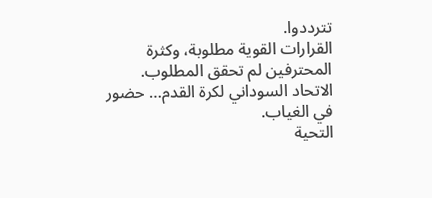تترددوا.
القرارات القوية مطلوبة، وكثرة المحترفين لم تحقق المطلوب.
الاتحاد السوداني لكرة القدم… حضور في الغياب.
التحية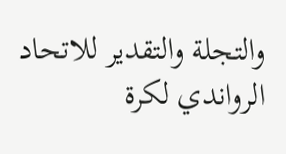والتجلة والتقدير للاتحاد الرواندي لكرة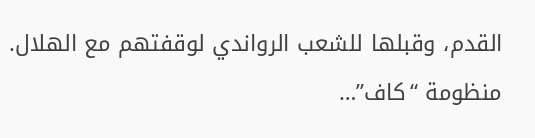القدم، وقبلها للشعب الرواندي لوقفتهم مع الهلال.
منظومة “كاف”…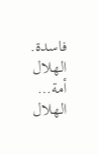فاسدة.
الهلال أمة… الهلال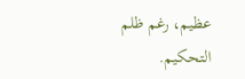عظيم، رغم ظلم التحكيم.